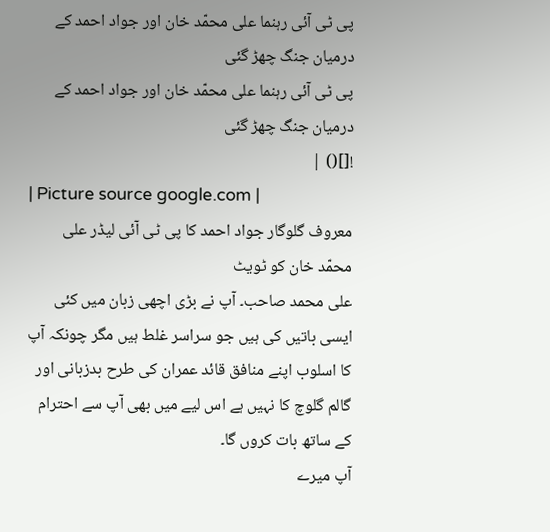پی ٹی آئی رہنما علی محمّد خان اور جواد احمد کے درمیان جنگ چھڑ گئی
پی ٹی آئی رہنما علی محمّد خان اور جواد احمد کے درمیان جنگ چھڑ گئی
![]() |
| Picture source google.com |
معروف گلوگار جواد احمد کا پی ٹی آئی لیڈر علی محمّد خان کو ٹویٹ
علی محمد صاحب۔ آپ نے بڑی اچھی زبان میں کئی ایسی باتیں کی ہیں جو سراسر غلط ہیں مگر چونکہ آپ کا اسلوب اپنے منافق قائد عمران کی طرح بدزبانی اور گالم گلوچ کا نہیں ہے اس لیے میں بھی آپ سے احترام کے ساتھ بات کروں گا۔
آپ میرے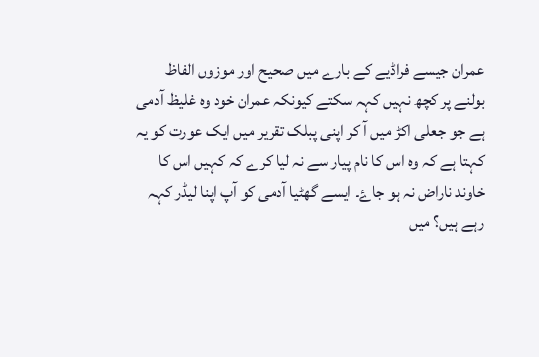عمران جیسے فراڈیے کے بارے میں صحیح اور موزوں الفاظ بولنے پر کچھ نہیں کہہ سکتے کیونکہ عمران خود وہ غلیظ آدمی ہے جو جعلی اکڑ میں آ کر اپنی پبلک تقریر میں ایک عورت کو یہ کہتا ہے کہ وہ اس کا نام پیار سے نہ لیا کرے کہ کہیں اس کا خاوند ناراض نہ ہو جاۓ۔ ایسے گھٹیا آدمی کو آپ اپنا لیڈر کہہ رہے ہیں؟ میں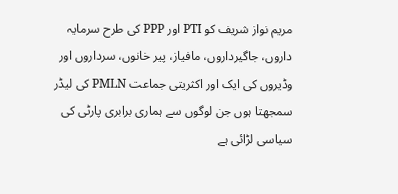مریم نواز شریف کو PTI اور PPP کی طرح سرمایہ داروں، جاگیرداروں، مافیاز، پیر خانوں، سرداروں اور وڈیروں کی ایک اور اکثریتی جماعت PMLN کی لیڈر سمجھتا ہوں جن لوگوں سے ہماری برابری پارٹی کی سیاسی لڑائی ہے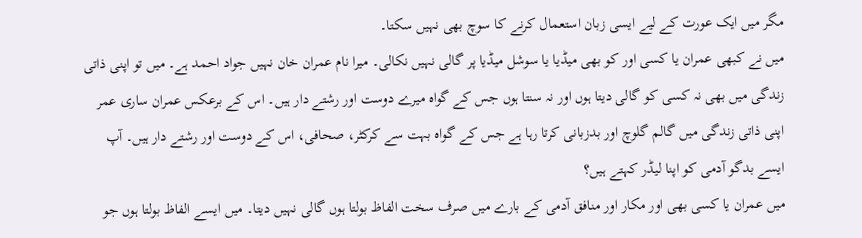مگر میں ایک عورت کے لیے ایسی زبان استعمال کرنے کا سوچ بھی نہیں سکتا۔
میں نے کبھی عمران یا کسی اور کو بھی میڈیا یا سوشل میڈیا پر گالی نہیں نکالی۔ میرا نام عمران خان نہیں جواد احمد ہے۔ میں تو اپنی ذاتی زندگی میں بھی نہ کسی کو گالی دیتا ہوں اور نہ سنتا ہوں جس کے گواہ میرے دوست اور رشتے دار ہیں۔ اس کے برعکس عمران ساری عمر اپنی ذاتی زندگی میں گالم گلوچ اور بدزبانی کرتا رہا ہے جس کے گواہ بہت سے کرکٹر، صحافی، اس کے دوست اور رشتے دار ہیں۔ آپ ایسے بدگو آدمی کو اپنا لیڈر کہتے ہیں؟
میں عمران یا کسی بھی اور مکار اور منافق آدمی کے بارے میں صرف سخت الفاظ بولتا ہوں گالی نہیں دیتا۔ میں ایسے الفاظ بولتا ہوں جو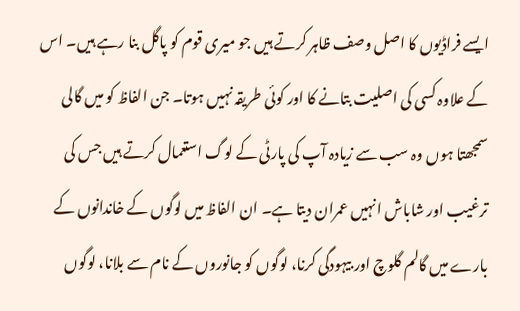ایسے فراڈیوں کا اصل وصف ظاہر کرتے ہیں جو میری قوم کو پاگل بنا رہے ہیں۔ اس کے علاوہ کسی کی اصلیت بتانے کا اور کوئی طریقہ نہیں ہوتا۔ جن الفاظ کو میں گالی سمجھتا ہوں وہ سب سے زیادہ آپ کی پارٹی کے لوگ استعمال کرتے ہیں جس کی ترغیب اور شاباش انہیں عمران دیتا ہے۔ ان الفاظ میں لوگوں کے خاندانوں کے بارے میں گالم گلوچ اور بیہودگی کرنا، لوگوں کو جانوروں کے نام سے بلانا، لوگوں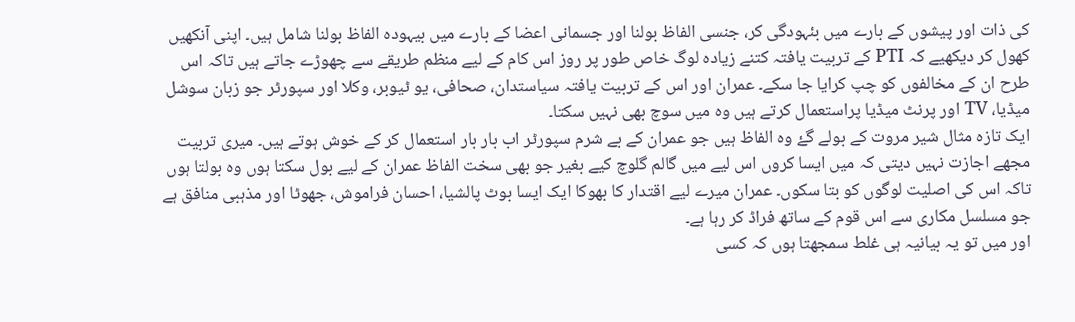کی ذات اور پیشوں کے بارے میں بئہودگی کر، جنسی الفاظ بولنا اور جسمانی اعضا کے بارے میں بیہودہ الفاظ بولنا شامل ہیں۔ اپنی آنکھیں کھول کر دیکھیے کہ PTI کے تربیت یافتہ کتنے زیادہ لوگ خاص طور پر روز اس کام کے لیے منظم طریقے سے چھوڑے جاتے ہیں تاکہ اس طرح ان کے مخالفوں کو چپ کرایا جا سکے۔ عمران اور اس کے تربیت یافتہ سیاستدان، صحافی، یو ٹیوبر، وکلا اور سپورٹر جو زبان سوشل میڈیا، TV اور پرنٹ میڈیا پراستعمال کرتے ہیں وہ میں سوچ بھی نہیں سکتا۔
ایک تازہ مثال شیر مروت کے بولے گۓ وہ الفاظ ہیں جو عمران کے بے شرم سپورٹر اب بار بار استعمال کر کے خوش ہوتے ہیں۔ میری تربیت مجھے اجازت نہیں دیتی کہ میں ایسا کروں اس لیے میں گالم گلوچ کیے بغیر جو بھی سخت الفاظ عمران کے لیے بول سکتا ہوں وہ بولتا ہوں تاکہ اس کی اصلیت لوگوں کو بتا سکوں۔ عمران میرے لیے اقتدار کا بھوکا ایک ایسا بوٹ پالشیا، احسان فراموش، جھوٹا اور مذہبی منافق ہے جو مسلسل مکاری سے اس قوم کے ساتھ فراڈ کر رہا ہے۔
اور میں تو یہ بیانیہ ہی غلط سمجھتا ہوں کہ کسی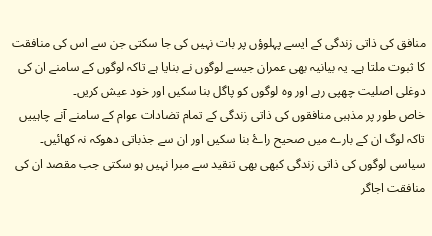منافق کی ذاتی زندگی کے ایسے پہلوؤں پر بات نہیں کی جا سکتی جن سے اس کی منافقت کا ثبوت ملتا ہے۔ یہ بیانیہ بھی عمران جیسے لوگوں نے بنایا ہے تاکہ لوگوں کے سامنے ان کی دوغلی اصلیت چھپی رہے اور وہ لوگوں کو پاگل بنا سکیں اور خود عیش کریں۔
خاص طور پر مذہبی منافقوں کی ذاتی زندگی کے تمام تضادات عوام کے سامنے آنے چاہییں تاکہ لوگ ان کے بارے میں صحیح راۓ بنا سکیں اور ان سے جذباتی دھوکہ نہ کھائیں۔ سیاسی لوگوں کی ذاتی زندگی کبھی بھی تنقید سے مبرا نہیں ہو سکتی جب مقصد ان کی منافقت اجاگر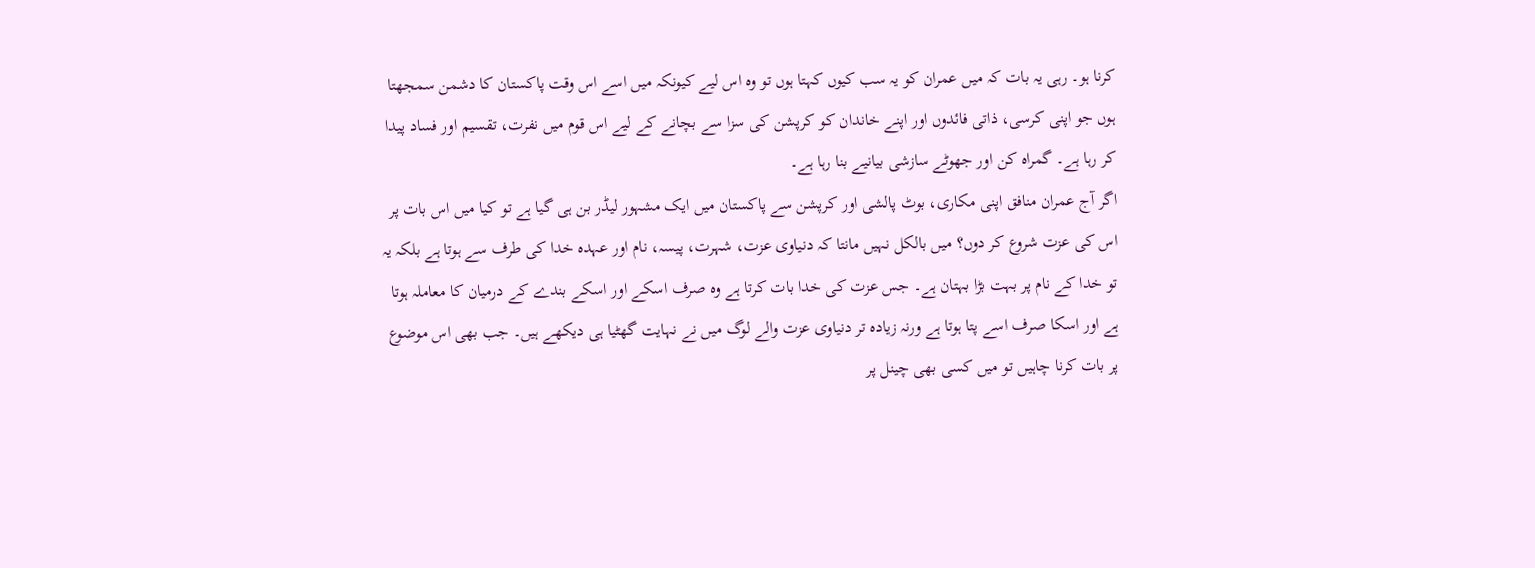کرنا ہو۔ رہی یہ بات کہ میں عمران کو یہ سب کیوں کہتا ہوں تو وہ اس لیے کیونکہ میں اسے اس وقت پاکستان کا دشمن سمجھتا ہوں جو اپنی کرسی، ذاتی فائدوں اور اپنے خاندان کو کرپشن کی سزا سے بچانے کے لیے اس قوم میں نفرت، تقسیم اور فساد پیدا کر رہا ہے۔ گمراہ کن اور جھوٹے سازشی بیانیے بنا رہا ہے۔
اگر آج عمران منافق اپنی مکاری، بوٹ پالشی اور کرپشن سے پاکستان میں ایک مشہور لیڈر بن ہی گیا ہے تو کیا میں اس بات پر اس کی عزت شروع کر دوں؟ میں بالکل نہیں مانتا کہ دنیاوی عزت، شہرت، پیسہ، نام اور عہدہ خدا کی طرف سے ہوتا ہے بلکہ یہ تو خدا کے نام پر بہت بڑا بہتان ہے۔ جس عزت کی خدا بات کرتا ہے وہ صرف اسکے اور اسکے بندے کے درمیان کا معاملہ ہوتا ہے اور اسکا صرف اسے پتا ہوتا ہے ورنہ زیادہ تر دنیاوی عزت والے لوگ میں نے نہایت گھٹیا ہی دیکھے ہیں۔ جب بھی اس موضوع پر بات کرنا چاہیں تو میں کسی بھی چینل پر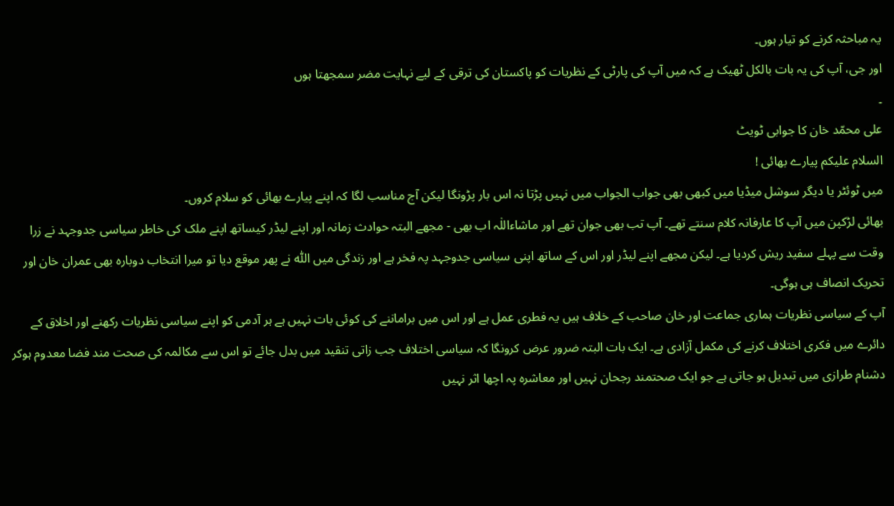یہ مباحثہ کرنے کو تیار ہوں۔
اور جی، آپ کی یہ بات بالکل ٹھیک ہے کہ میں آپ کی پارٹی کے نظریات کو پاکستان کی ترقی کے لیے نہایت مضر سمجھتا ہوں
۔
علی محمّد خان کا جوابی ٹویٹ
السلام علیکم پیارے بھائی !
میں ٹوئٹر یا دیگر سوشل میڈیا میں کبھی بھی جواب الجواب میں نہیں پڑتا نہ اس بار پڑونگا لیکن آج مناسب لگا کہ اپنے پیارے بھائی کو سلام کروں۔
بھائی لڑکپن میں آپ کا عارفانہ کلام سنتے تھے۔ آپ تب بھی جوان تھے اور ماشاءاللٰہ اب بھی - مجھے البتہ حوادث زمانہ اور اپنے لیڈر کیساتھ اپنے ملک کی خاطر سیاسی جدوجہد نے زرا وقت سے پہلے سفید ریش کردیا ہے۔ لیکن مجھے اپنے لیڈر اور اس کے ساتھ اپنی سیاسی جدوجہد پہ فخر ہے اور زندگی میں اللّٰہ نے پھر موقع دیا تو میرا انتخاب دوبارہ بھی عمران خان اور تحریک انصاف ہی ہوگی۔
آپ کے سیاسی نظریات ہماری جماعت اور خان صاحب کے خلاف ہیں یہ فطری عمل ہے اور اس میں براماننے کی کوئی بات نہیں ہے ہر آدمی کو اپنے سیاسی نظریات رکھنے اور اخلاق کے دائرے میں فکری اختلاف کرنے کی مکمل آزادی ہے۔ ایک بات البتہ ضرور عرض کرونگا کہ سیاسی اختلاف جب زاتی تنقید میں بدل جائے تو اس سے مکالمہ کی صحت مند فضا معدوم ہوکر دشنام طرازی میں تبدیل ہو جاتی ہے جو ایک صحتمند رجحان نہیں اور معاشرہ پہ اچھا اثر نہیں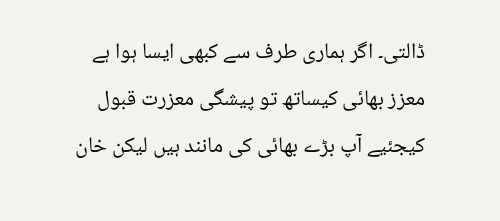ڈالتی۔ اگر ہماری طرف سے کبھی ایسا ہوا ہے معزز بھائی کیساتھ تو پیشگی معزرت قبول کیجئیے آپ بڑے بھائی کی مانند ہیں لیکن خان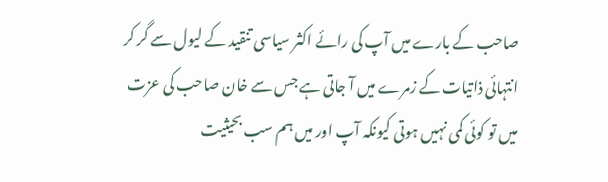صاحب کے بارے میں آپ کی رائے اکثر سیاسی تنقید کے لیول سے گر کر انتہائی ذاتیات کے زمرے میں آ جاتی ہے جس سے خان صاحب کی عزت میں تو کوئی کمی نہیں ہوتی کیونکہ آپ اور میں ہم سب بحیثیت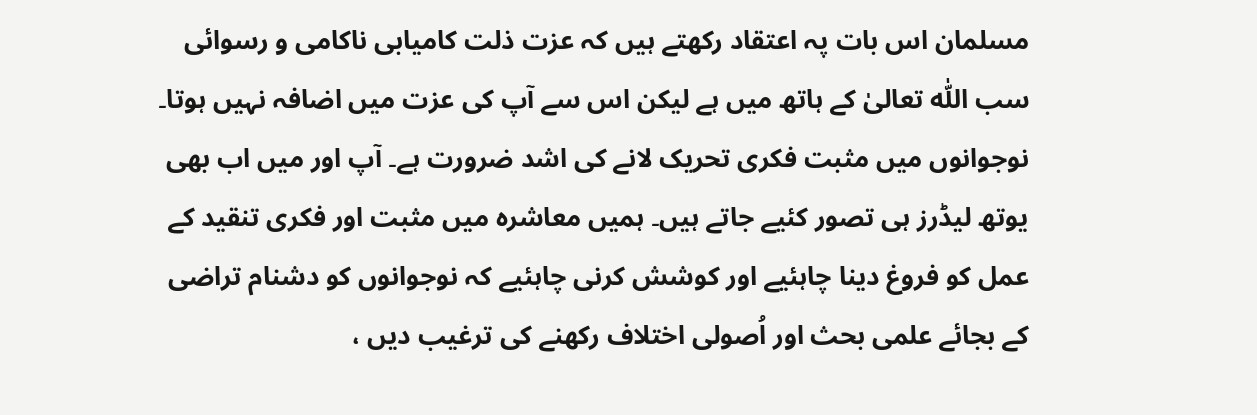مسلمان اس بات پہ اعتقاد رکھتے ہیں کہ عزت ذلت کامیابی ناکامی و رسوائی سب اللّٰہ تعالیٰ کے ہاتھ میں ہے لیکن اس سے آپ کی عزت میں اضافہ نہیں ہوتا۔ نوجوانوں میں مثبت فکری تحریک لانے کی اشد ضرورت ہے۔ آپ اور میں اب بھی یوتھ لیڈرز ہی تصور کئیے جاتے ہیں۔ ہمیں معاشرہ میں مثبت اور فکری تنقید کے عمل کو فروغ دینا چاہئیے اور کوشش کرنی چاہئیے کہ نوجوانوں کو دشنام تراضی کے بجائے علمی بحث اور اُصولی اختلاف رکھنے کی ترغیب دیں ،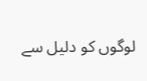لوگوں کو دلیل سے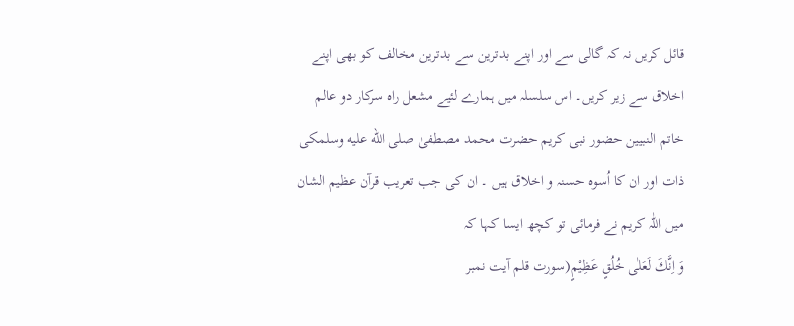قائل کریں نہ کہ گالی سے اور اپنے بدترین سے بدترین مخالف کو بھی اپنے اخلاق سے زیر کریں۔ اس سلسلہ میں ہمارے لئیے مشعل راہ سرکار دو عالم خاتم النبیین حضور نبی کریم حضرت محمد مصطفیٰ صلى الله عليه وسلمکی ذات اور ان کا اُسوہ حسنہ و اخلاق ہیں ۔ ان کی جب تعریب قرآن عظیم الشان میں اللّٰہ کریم نے فرمائی تو کچھ ایسا کہا کہ
وَ اِنَّكَ لَعَلٰى خُلُقٍ عَظِیْمٍ(سورت قلم آیت نمبر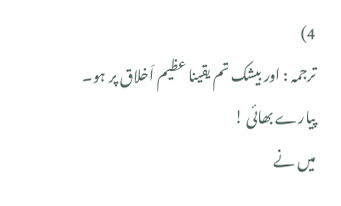4)
ترجمہ : اور بیشک تم یقینا عظیم اَخلاق پر ہو۔
پیارے بھائی !
میں نے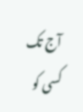آج تک کسی کو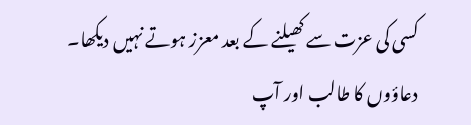کسی کی عزت سے کھیلنے کے بعد معزز ہوتے نہیں دیکھا۔
دعاؤوں کا طالب اور آپ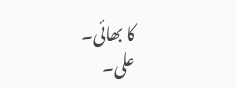کا بھائی۔
علی۔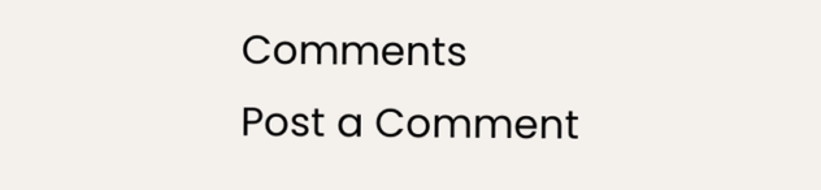Comments
Post a Comment